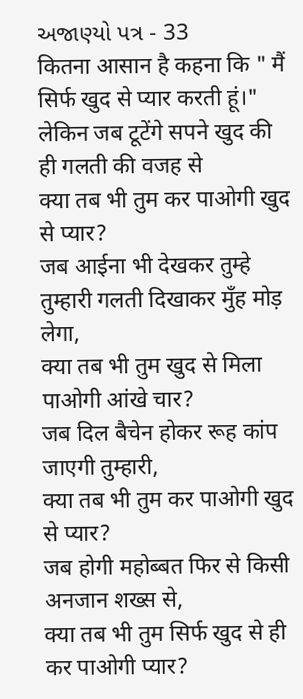અજાણ્યો પત્ર - 33
कितना आसान है कहना कि " मैं सिर्फ खुद से प्यार करती हूं।"
लेकिन जब टूटेंगे सपने खुद की ही गलती की वजह से
क्या तब भी तुम कर पाओगी खुद से प्यार?
जब आईना भी देखकर तुम्हे तुम्हारी गलती दिखाकर मुँह मोड़ लेगा,
क्या तब भी तुम खुद से मिला पाओगी आंखे चार?
जब दिल बैचेन होकर रूह कांप जाएगी तुम्हारी,
क्या तब भी तुम कर पाओगी खुद से प्यार?
जब होगी महोब्बत फिर से किसी अनजान शख्स से,
क्या तब भी तुम सिर्फ खुद से ही कर पाओगी प्यार?